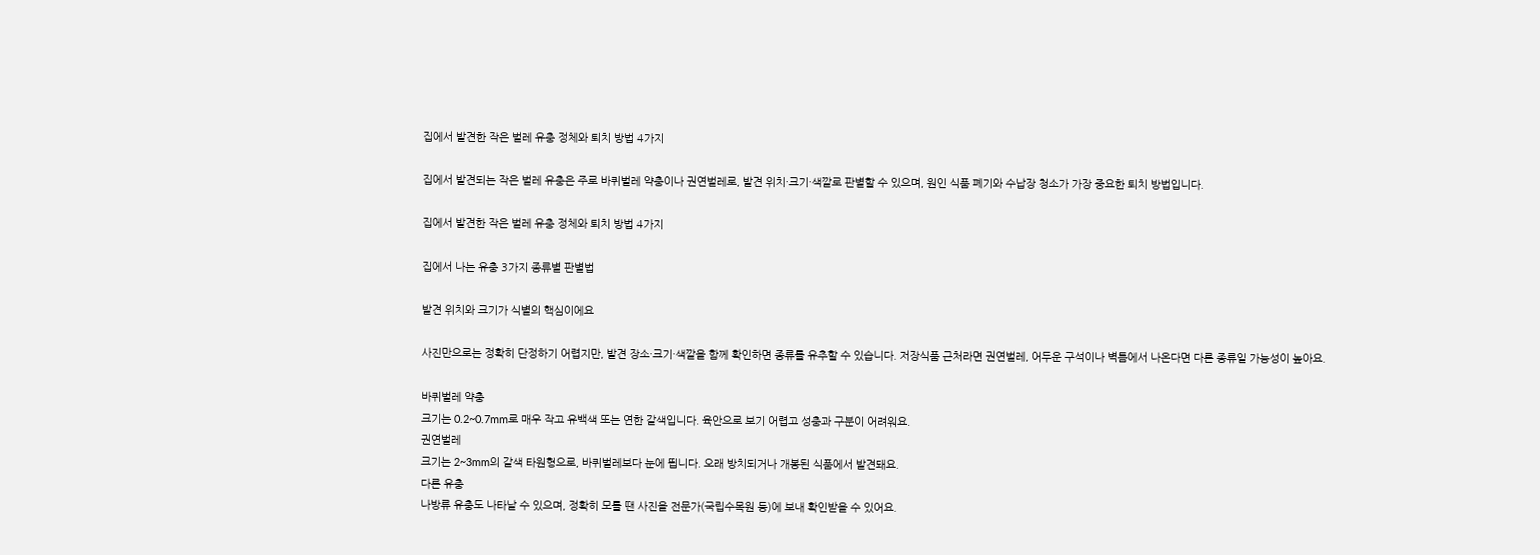집에서 발견한 작은 벌레 유충 정체와 퇴치 방법 4가지

집에서 발견되는 작은 벌레 유충은 주로 바퀴벌레 약충이나 권연벌레로, 발견 위치·크기·색깔로 판별할 수 있으며, 원인 식품 폐기와 수납장 청소가 가장 중요한 퇴치 방법입니다.

집에서 발견한 작은 벌레 유충 정체와 퇴치 방법 4가지

집에서 나는 유충 3가지 종류별 판별법

발견 위치와 크기가 식별의 핵심이에요

사진만으로는 정확히 단정하기 어렵지만, 발견 장소·크기·색깔을 함께 확인하면 종류를 유추할 수 있습니다. 저장식품 근처라면 권연벌레, 어두운 구석이나 벽틈에서 나온다면 다른 종류일 가능성이 높아요.

바퀴벌레 약충
크기는 0.2~0.7mm로 매우 작고 유백색 또는 연한 갈색입니다. 육안으로 보기 어렵고 성충과 구분이 어려워요.
권연벌레
크기는 2~3mm의 갈색 타원형으로, 바퀴벌레보다 눈에 띕니다. 오래 방치되거나 개봉된 식품에서 발견돼요.
다른 유충
나방류 유충도 나타날 수 있으며, 정확히 모를 땐 사진을 전문가(국립수목원 등)에 보내 확인받을 수 있어요.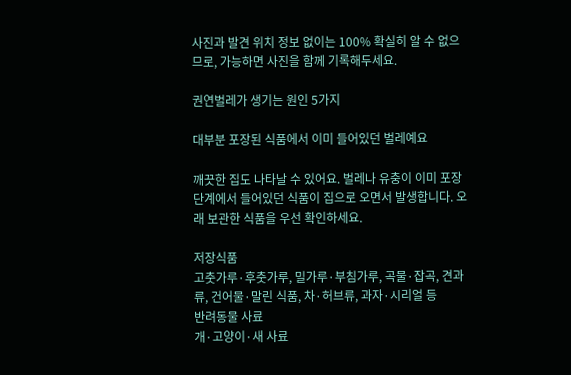사진과 발견 위치 정보 없이는 100% 확실히 알 수 없으므로, 가능하면 사진을 함께 기록해두세요.

권연벌레가 생기는 원인 5가지

대부분 포장된 식품에서 이미 들어있던 벌레예요

깨끗한 집도 나타날 수 있어요. 벌레나 유충이 이미 포장 단계에서 들어있던 식품이 집으로 오면서 발생합니다. 오래 보관한 식품을 우선 확인하세요.

저장식품
고춧가루·후춧가루, 밀가루·부침가루, 곡물·잡곡, 견과류, 건어물·말린 식품, 차·허브류, 과자·시리얼 등
반려동물 사료
개·고양이·새 사료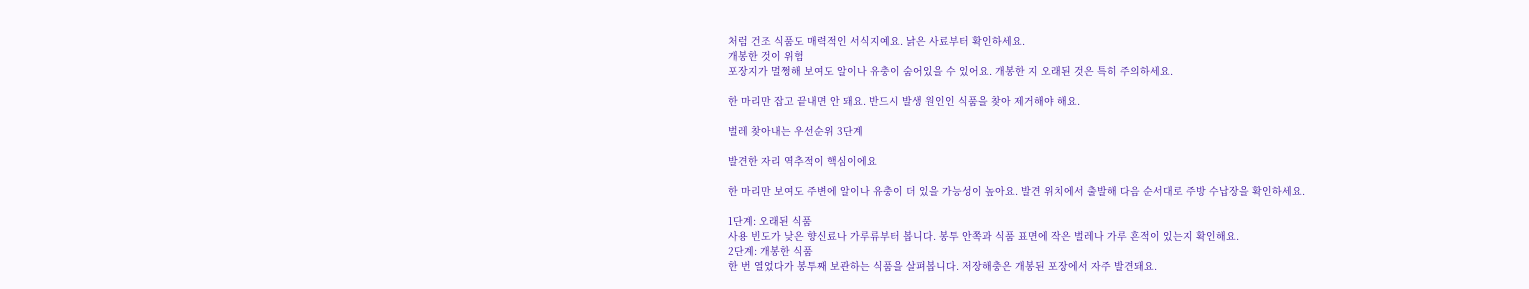처럼 건조 식품도 매력적인 서식지예요. 낡은 사료부터 확인하세요.
개봉한 것이 위험
포장지가 멀쩡해 보여도 알이나 유충이 숨어있을 수 있어요. 개봉한 지 오래된 것은 특히 주의하세요.

한 마리만 잡고 끝내면 안 돼요. 반드시 발생 원인인 식품을 찾아 제거해야 해요.

벌레 찾아내는 우선순위 3단계

발견한 자리 역추적이 핵심이에요

한 마리만 보여도 주변에 알이나 유충이 더 있을 가능성이 높아요. 발견 위치에서 출발해 다음 순서대로 주방 수납장을 확인하세요.

1단계: 오래된 식품
사용 빈도가 낮은 향신료나 가루류부터 봅니다. 봉투 안쪽과 식품 표면에 작은 벌레나 가루 흔적이 있는지 확인해요.
2단계: 개봉한 식품
한 번 열었다가 봉투째 보관하는 식품을 살펴봅니다. 저장해충은 개봉된 포장에서 자주 발견돼요.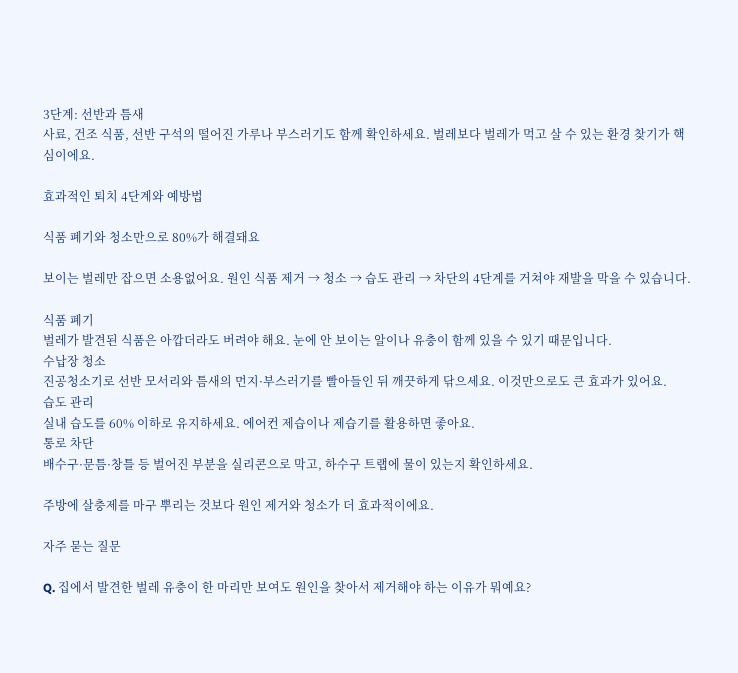3단계: 선반과 틈새
사료, 건조 식품, 선반 구석의 떨어진 가루나 부스러기도 함께 확인하세요. 벌레보다 벌레가 먹고 살 수 있는 환경 찾기가 핵심이에요.

효과적인 퇴치 4단계와 예방법

식품 폐기와 청소만으로 80%가 해결돼요

보이는 벌레만 잡으면 소용없어요. 원인 식품 제거 → 청소 → 습도 관리 → 차단의 4단계를 거쳐야 재발을 막을 수 있습니다.

식품 폐기
벌레가 발견된 식품은 아깝더라도 버려야 해요. 눈에 안 보이는 알이나 유충이 함께 있을 수 있기 때문입니다.
수납장 청소
진공청소기로 선반 모서리와 틈새의 먼지·부스러기를 빨아들인 뒤 깨끗하게 닦으세요. 이것만으로도 큰 효과가 있어요.
습도 관리
실내 습도를 60% 이하로 유지하세요. 에어컨 제습이나 제습기를 활용하면 좋아요.
통로 차단
배수구·문틈·창틀 등 벌어진 부분을 실리콘으로 막고, 하수구 트랩에 물이 있는지 확인하세요.

주방에 살충제를 마구 뿌리는 것보다 원인 제거와 청소가 더 효과적이에요.

자주 묻는 질문

Q. 집에서 발견한 벌레 유충이 한 마리만 보여도 원인을 찾아서 제거해야 하는 이유가 뭐예요?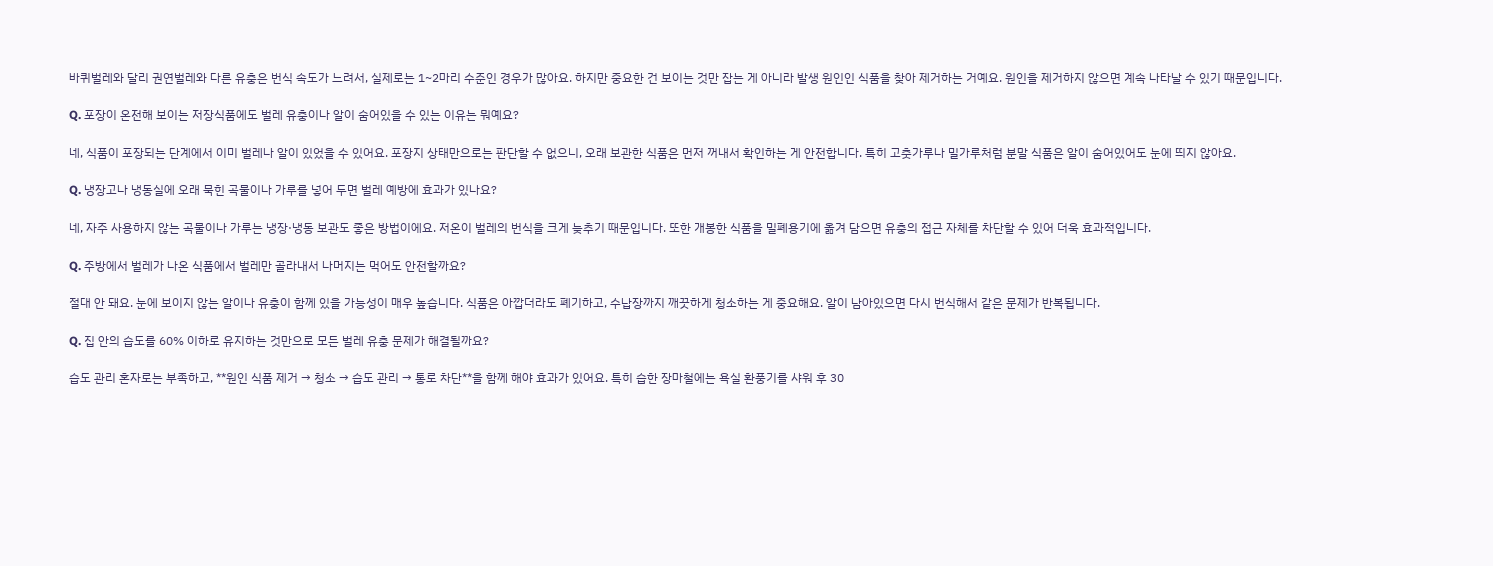바퀴벌레와 달리 권연벌레와 다른 유충은 번식 속도가 느려서, 실제로는 1~2마리 수준인 경우가 많아요. 하지만 중요한 건 보이는 것만 잡는 게 아니라 발생 원인인 식품을 찾아 제거하는 거예요. 원인을 제거하지 않으면 계속 나타날 수 있기 때문입니다.

Q. 포장이 온전해 보이는 저장식품에도 벌레 유충이나 알이 숨어있을 수 있는 이유는 뭐예요?

네, 식품이 포장되는 단계에서 이미 벌레나 알이 있었을 수 있어요. 포장지 상태만으로는 판단할 수 없으니, 오래 보관한 식품은 먼저 꺼내서 확인하는 게 안전합니다. 특히 고춧가루나 밀가루처럼 분말 식품은 알이 숨어있어도 눈에 띄지 않아요.

Q. 냉장고나 냉동실에 오래 묵힌 곡물이나 가루를 넣어 두면 벌레 예방에 효과가 있나요?

네, 자주 사용하지 않는 곡물이나 가루는 냉장·냉동 보관도 좋은 방법이에요. 저온이 벌레의 번식을 크게 늦추기 때문입니다. 또한 개봉한 식품을 밀폐용기에 옮겨 담으면 유충의 접근 자체를 차단할 수 있어 더욱 효과적입니다.

Q. 주방에서 벌레가 나온 식품에서 벌레만 골라내서 나머지는 먹어도 안전할까요?

절대 안 돼요. 눈에 보이지 않는 알이나 유충이 함께 있을 가능성이 매우 높습니다. 식품은 아깝더라도 폐기하고, 수납장까지 깨끗하게 청소하는 게 중요해요. 알이 남아있으면 다시 번식해서 같은 문제가 반복됩니다.

Q. 집 안의 습도를 60% 이하로 유지하는 것만으로 모든 벌레 유충 문제가 해결될까요?

습도 관리 혼자로는 부족하고, **원인 식품 제거 → 청소 → 습도 관리 → 통로 차단**을 함께 해야 효과가 있어요. 특히 습한 장마철에는 욕실 환풍기를 샤워 후 30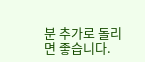분 추가로 돌리면 좋습니다.